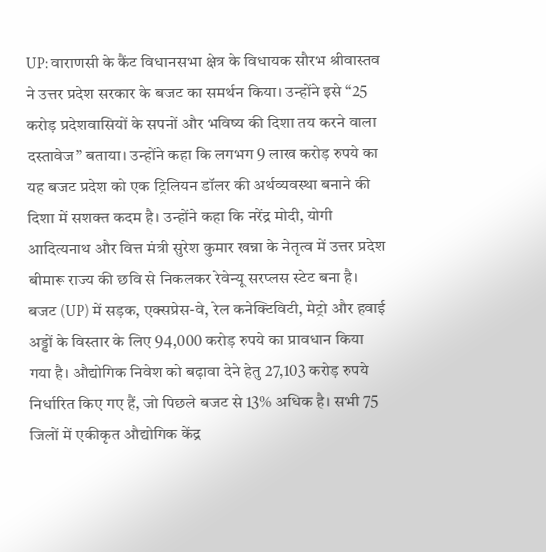UP: वाराणसी के कैंट विधानसभा क्षेत्र के विधायक सौरभ श्रीवास्तव ने उत्तर प्रदेश सरकार के बजट का समर्थन किया। उन्होंने इसे “25 करोड़ प्रदेशवासियों के सपनों और भविष्य की दिशा तय करने वाला दस्तावेज” बताया। उन्होंने कहा कि लगभग 9 लाख करोड़ रुपये का यह बजट प्रदेश को एक ट्रिलियन डॉलर की अर्थव्यवस्था बनाने की दिशा में सशक्त कदम है। उन्होंने कहा कि नरेंद्र मोदी, योगी आदित्यनाथ और वित्त मंत्री सुरेश कुमार खन्ना के नेतृत्व में उत्तर प्रदेश बीमारू राज्य की छवि से निकलकर रेवेन्यू सरप्लस स्टेट बना है।
बजट (UP) में सड़क, एक्सप्रेस-वे, रेल कनेक्टिविटी, मेट्रो और हवाई अड्डों के विस्तार के लिए 94,000 करोड़ रुपये का प्रावधान किया गया है। औद्योगिक निवेश को बढ़ावा देने हेतु 27,103 करोड़ रुपये निर्धारित किए गए हैं, जो पिछले बजट से 13% अधिक है। सभी 75 जिलों में एकीकृत औद्योगिक केंद्र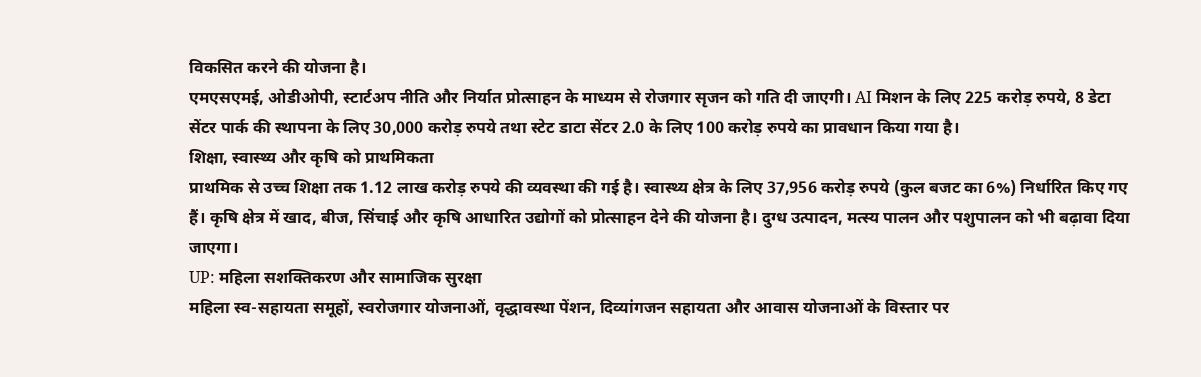विकसित करने की योजना है।
एमएसएमई, ओडीओपी, स्टार्टअप नीति और निर्यात प्रोत्साहन के माध्यम से रोजगार सृजन को गति दी जाएगी। AI मिशन के लिए 225 करोड़ रुपये, 8 डेटा सेंटर पार्क की स्थापना के लिए 30,000 करोड़ रुपये तथा स्टेट डाटा सेंटर 2.0 के लिए 100 करोड़ रुपये का प्रावधान किया गया है।
शिक्षा, स्वास्थ्य और कृषि को प्राथमिकता
प्राथमिक से उच्च शिक्षा तक 1.12 लाख करोड़ रुपये की व्यवस्था की गई है। स्वास्थ्य क्षेत्र के लिए 37,956 करोड़ रुपये (कुल बजट का 6%) निर्धारित किए गए हैं। कृषि क्षेत्र में खाद, बीज, सिंचाई और कृषि आधारित उद्योगों को प्रोत्साहन देने की योजना है। दुग्ध उत्पादन, मत्स्य पालन और पशुपालन को भी बढ़ावा दिया जाएगा।
UP: महिला सशक्तिकरण और सामाजिक सुरक्षा
महिला स्व-सहायता समूहों, स्वरोजगार योजनाओं, वृद्धावस्था पेंशन, दिव्यांगजन सहायता और आवास योजनाओं के विस्तार पर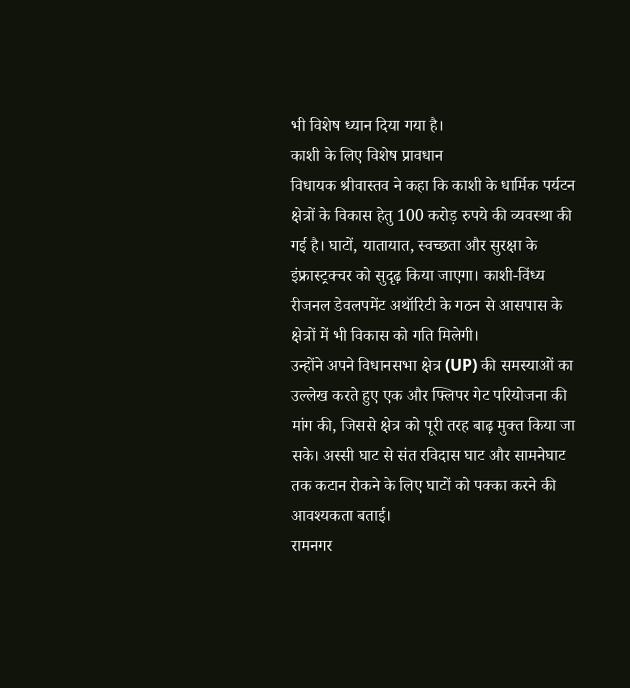भी विशेष ध्यान दिया गया है।
काशी के लिए विशेष प्रावधान
विधायक श्रीवास्तव ने कहा कि काशी के धार्मिक पर्यटन क्षेत्रों के विकास हेतु 100 करोड़ रुपये की व्यवस्था की गई है। घाटों, यातायात, स्वच्छता और सुरक्षा के इंफ्रास्ट्रक्चर को सुदृढ़ किया जाएगा। काशी-विंध्य रीजनल डेवलपमेंट अथॉरिटी के गठन से आसपास के क्षेत्रों में भी विकास को गति मिलेगी।
उन्होंने अपने विधानसभा क्षेत्र (UP) की समस्याओं का उल्लेख करते हुए एक और फ्लिपर गेट परियोजना की मांग की, जिससे क्षेत्र को पूरी तरह बाढ़ मुक्त किया जा सके। अस्सी घाट से संत रविदास घाट और सामनेघाट तक कटान रोकने के लिए घाटों को पक्का करने की आवश्यकता बताई।
रामनगर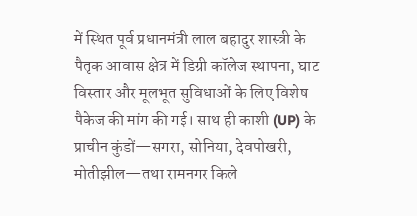में स्थित पूर्व प्रधानमंत्री लाल बहादुर शास्त्री के पैतृक आवास क्षेत्र में डिग्री कॉलेज स्थापना, घाट विस्तार और मूलभूत सुविधाओं के लिए विशेष पैकेज की मांग की गई। साथ ही काशी (UP) के प्राचीन कुंडों—सगरा, सोनिया, देवपोखरी, मोतीझील—तथा रामनगर किले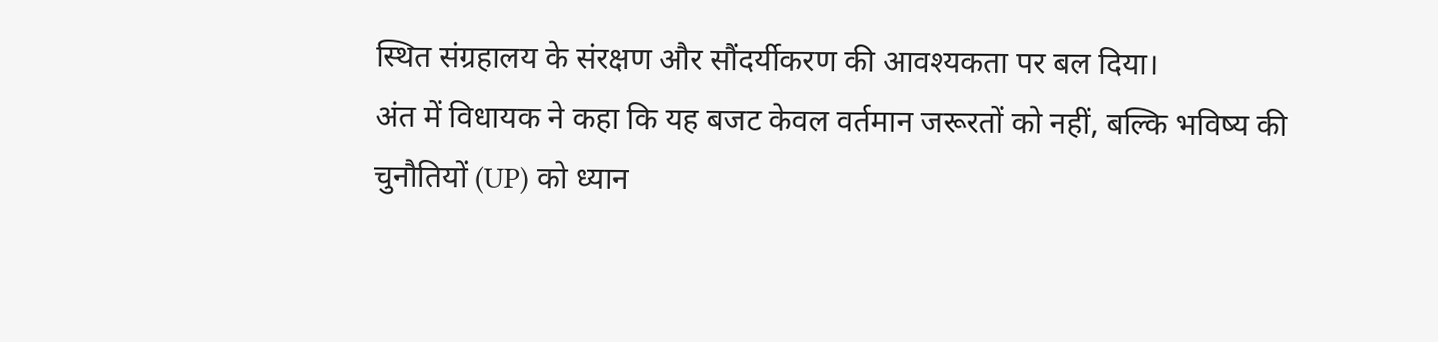स्थित संग्रहालय के संरक्षण और सौंदर्यीकरण की आवश्यकता पर बल दिया।
अंत में विधायक ने कहा कि यह बजट केवल वर्तमान जरूरतों को नहीं, बल्कि भविष्य की चुनौतियों (UP) को ध्यान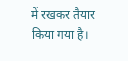में रखकर तैयार किया गया है।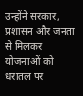उन्होंने सरकार, प्रशासन और जनता से मिलकर योजनाओं को धरातल पर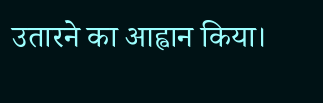उतारने का आह्वान किया।